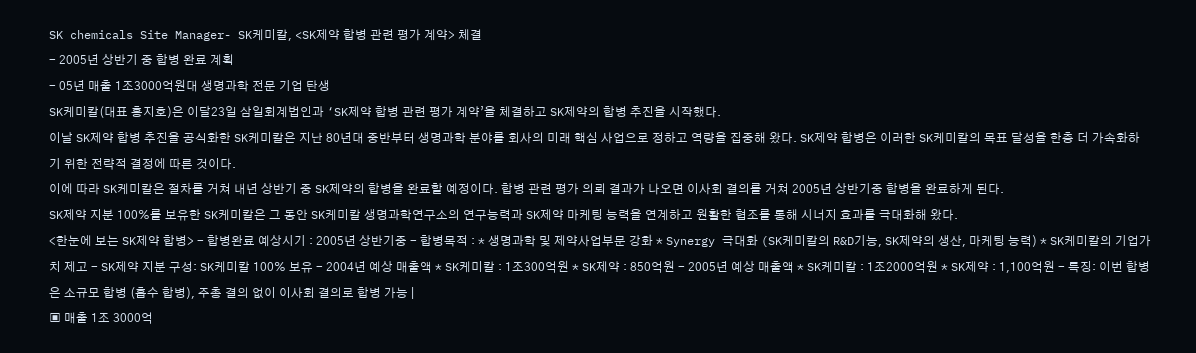SK chemicals Site Manager- SK케미칼, <SK제약 합병 관련 평가 계약> 체결
- 2005년 상반기 중 합병 완료 계획
- 05년 매출 1조3000억원대 생명과학 전문 기업 탄생
SK케미칼(대표 홍지호)은 이달23일 삼일회계법인과 ‘SK제약 합병 관련 평가 계약’을 체결하고 SK제약의 합병 추진을 시작했다.
이날 SK제약 합병 추진을 공식화한 SK케미칼은 지난 80년대 중반부터 생명과학 분야를 회사의 미래 핵심 사업으로 정하고 역량을 집중해 왔다. SK제약 합병은 이러한 SK케미칼의 목표 달성을 한층 더 가속화하기 위한 전략적 결정에 따른 것이다.
이에 따라 SK케미칼은 절차를 거쳐 내년 상반기 중 SK제약의 합병을 완료할 예정이다. 합병 관련 평가 의뢰 결과가 나오면 이사회 결의를 거쳐 2005년 상반기중 합병을 완료하게 된다.
SK제약 지분 100%를 보유한 SK케미칼은 그 동안 SK케미칼 생명과학연구소의 연구능력과 SK제약 마케팅 능력을 연계하고 원활한 협조를 통해 시너지 효과를 극대화해 왔다.
<한눈에 보는 SK제약 합병> - 합병완료 예상시기 : 2005년 상반기중 - 합병목적 : * 생명과학 및 제약사업부문 강화 * Synergy 극대화 (SK케미칼의 R&D기능, SK제약의 생산, 마케팅 능력) * SK케미칼의 기업가치 제고 - SK제약 지분 구성: SK케미칼 100% 보유 - 2004년 예상 매출액 * SK케미칼 : 1조300억원 * SK제약 : 850억원 - 2005년 예상 매출액 * SK케미칼 : 1조2000억원 * SK제약 : 1,100억원 - 특징: 이번 합병은 소규모 합병 (흡수 합병), 주총 결의 없이 이사회 결의로 합병 가능 |
▣ 매출 1조 3000억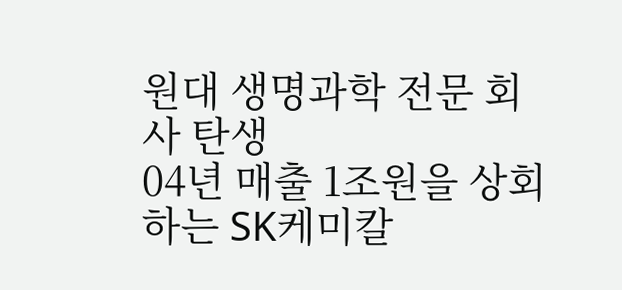원대 생명과학 전문 회사 탄생
04년 매출 1조원을 상회하는 SK케미칼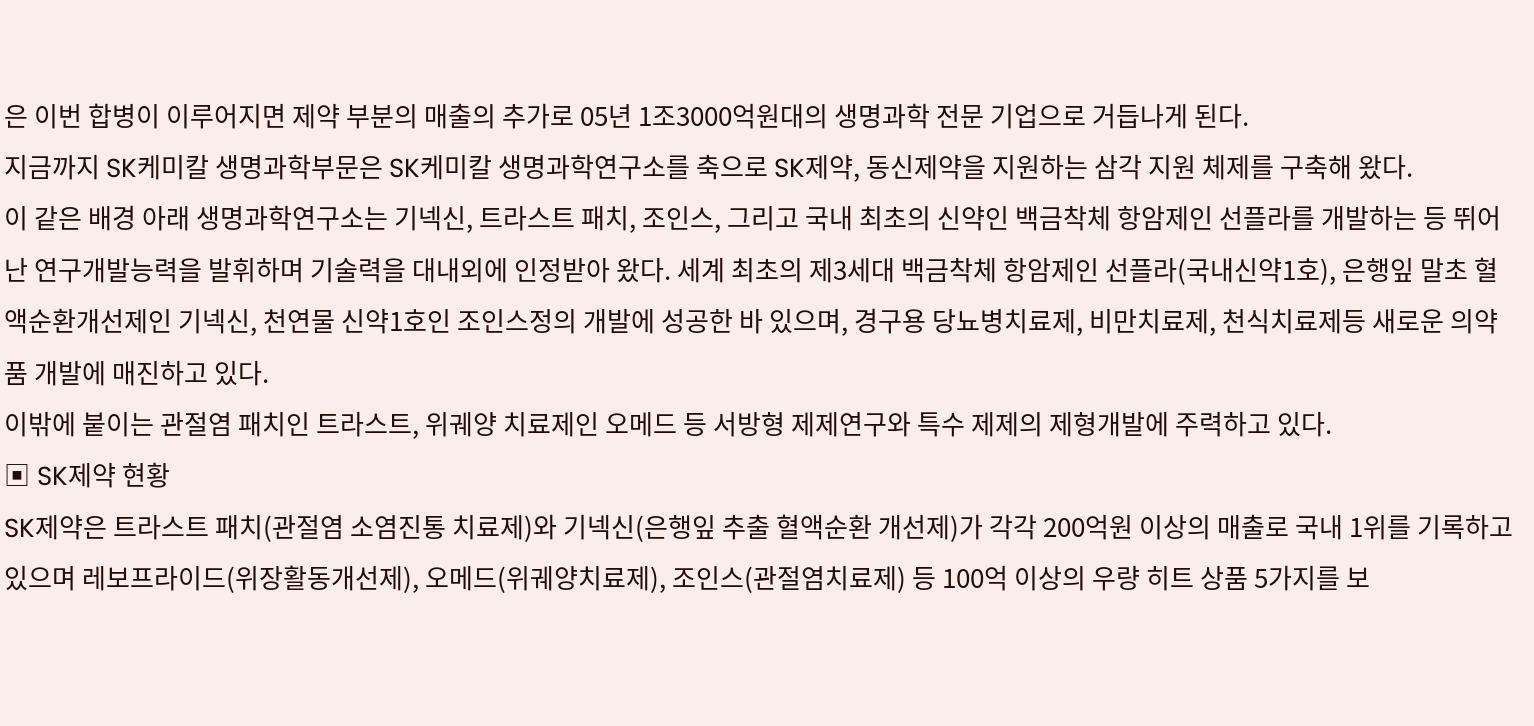은 이번 합병이 이루어지면 제약 부분의 매출의 추가로 05년 1조3000억원대의 생명과학 전문 기업으로 거듭나게 된다.
지금까지 SK케미칼 생명과학부문은 SK케미칼 생명과학연구소를 축으로 SK제약, 동신제약을 지원하는 삼각 지원 체제를 구축해 왔다.
이 같은 배경 아래 생명과학연구소는 기넥신, 트라스트 패치, 조인스, 그리고 국내 최초의 신약인 백금착체 항암제인 선플라를 개발하는 등 뛰어난 연구개발능력을 발휘하며 기술력을 대내외에 인정받아 왔다. 세계 최초의 제3세대 백금착체 항암제인 선플라(국내신약1호), 은행잎 말초 혈액순환개선제인 기넥신, 천연물 신약1호인 조인스정의 개발에 성공한 바 있으며, 경구용 당뇨병치료제, 비만치료제, 천식치료제등 새로운 의약품 개발에 매진하고 있다.
이밖에 붙이는 관절염 패치인 트라스트, 위궤양 치료제인 오메드 등 서방형 제제연구와 특수 제제의 제형개발에 주력하고 있다.
▣ SK제약 현황
SK제약은 트라스트 패치(관절염 소염진통 치료제)와 기넥신(은행잎 추출 혈액순환 개선제)가 각각 200억원 이상의 매출로 국내 1위를 기록하고 있으며 레보프라이드(위장활동개선제), 오메드(위궤양치료제), 조인스(관절염치료제) 등 100억 이상의 우량 히트 상품 5가지를 보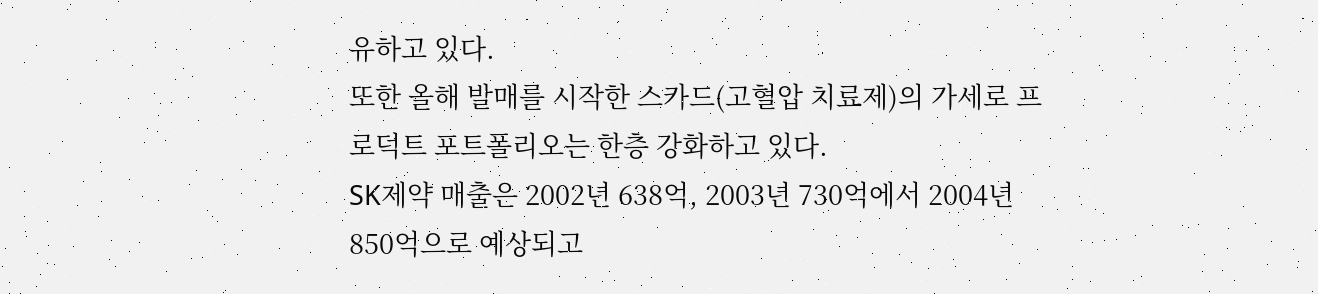유하고 있다.
또한 올해 발매를 시작한 스카드(고혈압 치료제)의 가세로 프로덕트 포트폴리오는 한층 강화하고 있다.
SK제약 매출은 2002년 638억, 2003년 730억에서 2004년 850억으로 예상되고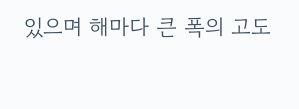있으며 해마다 큰 폭의 고도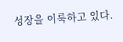성장을 이룩하고 있다.